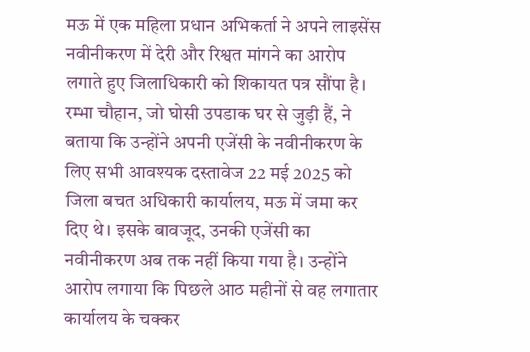मऊ में एक महिला प्रधान अभिकर्ता ने अपने लाइसेंस नवीनीकरण में देरी और रिश्वत मांगने का आरोप लगाते हुए जिलाधिकारी को शिकायत पत्र सौंपा है। रम्भा चौहान, जो घोसी उपडाक घर से जुड़ी हैं, ने बताया कि उन्होंने अपनी एजेंसी के नवीनीकरण के लिए सभी आवश्यक दस्तावेज 22 मई 2025 को जिला बचत अधिकारी कार्यालय, मऊ में जमा कर दिए थे। इसके बावजूद, उनकी एजेंसी का नवीनीकरण अब तक नहीं किया गया है। उन्होंने आरोप लगाया कि पिछले आठ महीनों से वह लगातार कार्यालय के चक्कर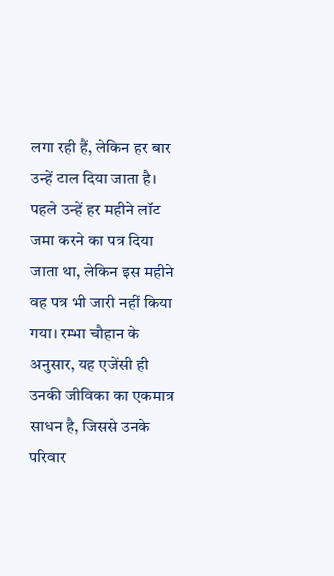लगा रही हैं, लेकिन हर बार उन्हें टाल दिया जाता है। पहले उन्हें हर महीने लॉट जमा करने का पत्र दिया जाता था, लेकिन इस महीने वह पत्र भी जारी नहीं किया गया। रम्भा चौहान के अनुसार, यह एजेंसी ही उनकी जीविका का एकमात्र साधन है, जिससे उनके परिवार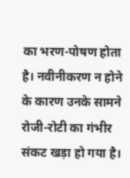का भरण-पोषण होता है। नवीनीकरण न होने के कारण उनके सामने रोजी-रोटी का गंभीर संकट खड़ा हो गया है।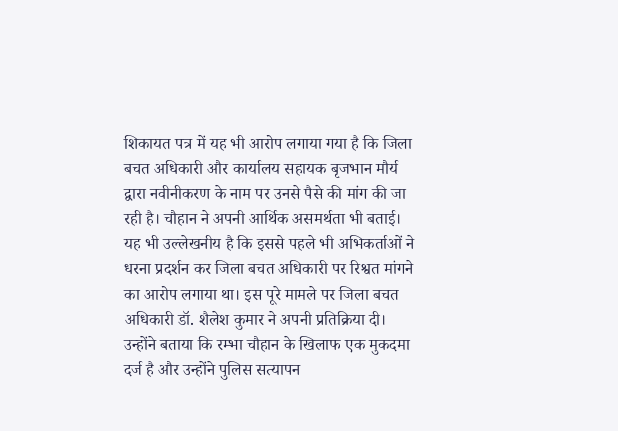शिकायत पत्र में यह भी आरोप लगाया गया है कि जिला बचत अधिकारी और कार्यालय सहायक बृजभान मौर्य द्वारा नवीनीकरण के नाम पर उनसे पैसे की मांग की जा रही है। चौहान ने अपनी आर्थिक असमर्थता भी बताई। यह भी उल्लेखनीय है कि इससे पहले भी अभिकर्ताओं ने धरना प्रदर्शन कर जिला बचत अधिकारी पर रिश्वत मांगने का आरोप लगाया था। इस पूरे मामले पर जिला बचत अधिकारी डॉ. शैलेश कुमार ने अपनी प्रतिक्रिया दी। उन्होंने बताया कि रम्भा चौहान के खिलाफ एक मुकदमा दर्ज है और उन्होंने पुलिस सत्यापन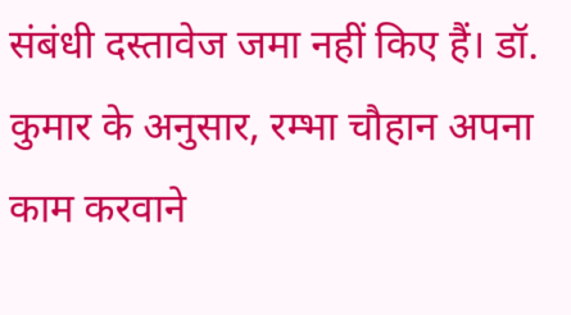संबंधी दस्तावेज जमा नहीं किए हैं। डॉ. कुमार के अनुसार, रम्भा चौहान अपना काम करवाने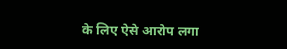के लिए ऐसे आरोप लगा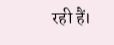रही हैं।